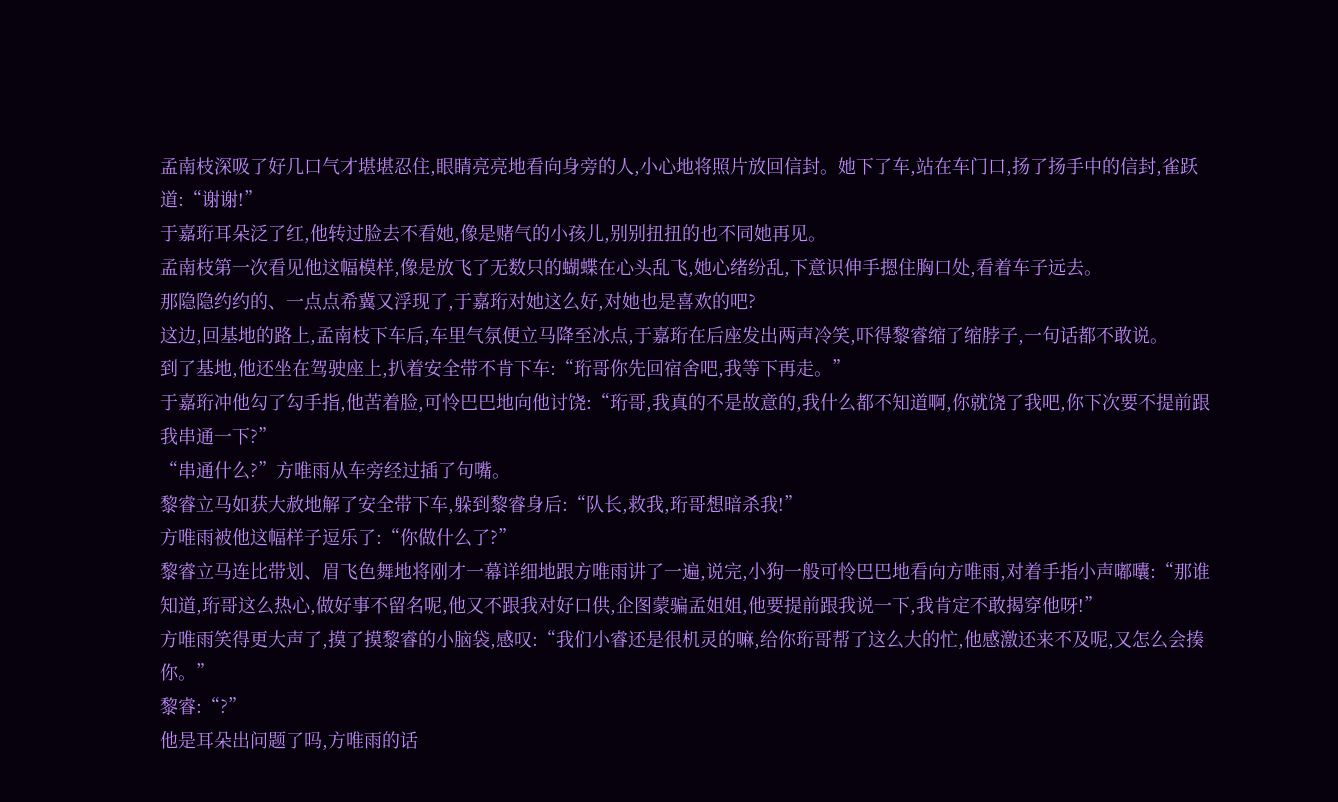孟南枝深吸了好几口气才堪堪忍住,眼睛亮亮地看向身旁的人,小心地将照片放回信封。她下了车,站在车门口,扬了扬手中的信封,雀跃道:“谢谢!”
于嘉珩耳朵泛了红,他转过脸去不看她,像是赌气的小孩儿,别别扭扭的也不同她再见。
孟南枝第一次看见他这幅模样,像是放飞了无数只的蝴蝶在心头乱飞,她心绪纷乱,下意识伸手摁住胸口处,看着车子远去。
那隐隐约约的、一点点希冀又浮现了,于嘉珩对她这么好,对她也是喜欢的吧?
这边,回基地的路上,孟南枝下车后,车里气氛便立马降至冰点,于嘉珩在后座发出两声冷笑,吓得黎睿缩了缩脖子,一句话都不敢说。
到了基地,他还坐在驾驶座上,扒着安全带不肯下车:“珩哥你先回宿舍吧,我等下再走。”
于嘉珩冲他勾了勾手指,他苦着脸,可怜巴巴地向他讨饶:“珩哥,我真的不是故意的,我什么都不知道啊,你就饶了我吧,你下次要不提前跟我串通一下?”
“串通什么?”方唯雨从车旁经过插了句嘴。
黎睿立马如获大赦地解了安全带下车,躲到黎睿身后:“队长,救我,珩哥想暗杀我!”
方唯雨被他这幅样子逗乐了:“你做什么了?”
黎睿立马连比带划、眉飞色舞地将刚才一幕详细地跟方唯雨讲了一遍,说完,小狗一般可怜巴巴地看向方唯雨,对着手指小声嘟囔:“那谁知道,珩哥这么热心,做好事不留名呢,他又不跟我对好口供,企图蒙骗孟姐姐,他要提前跟我说一下,我肯定不敢揭穿他呀!”
方唯雨笑得更大声了,摸了摸黎睿的小脑袋,感叹:“我们小睿还是很机灵的嘛,给你珩哥帮了这么大的忙,他感激还来不及呢,又怎么会揍你。”
黎睿:“?”
他是耳朵出问题了吗,方唯雨的话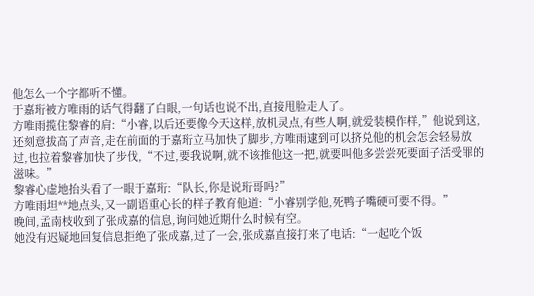他怎么一个字都听不懂。
于嘉珩被方唯雨的话气得翻了白眼,一句话也说不出,直接甩脸走人了。
方唯雨揽住黎睿的肩:“小睿,以后还要像今天这样,放机灵点,有些人啊,就爱装模作样,”他说到这,还刻意拔高了声音,走在前面的于嘉珩立马加快了脚步,方唯雨逮到可以挤兑他的机会怎会轻易放过,也拉着黎睿加快了步伐,“不过,要我说啊,就不该推他这一把,就要叫他多尝尝死要面子活受罪的滋味。”
黎睿心虚地抬头看了一眼于嘉珩:“队长,你是说珩哥吗?”
方唯雨坦**地点头,又一副语重心长的样子教育他道:“小睿别学他,死鸭子嘴硬可要不得。”
晚间,孟南枝收到了张成嘉的信息,询问她近期什么时候有空。
她没有迟疑地回复信息拒绝了张成嘉,过了一会,张成嘉直接打来了电话:“一起吃个饭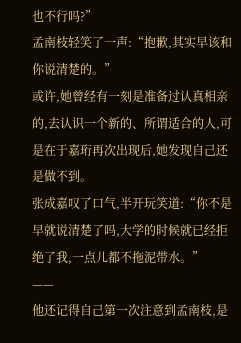也不行吗?”
孟南枝轻笑了一声:“抱歉,其实早该和你说清楚的。”
或许,她曾经有一刻是准备过认真相亲的,去认识一个新的、所谓适合的人,可是在于嘉珩再次出现后,她发现自己还是做不到。
张成嘉叹了口气,半开玩笑道:“你不是早就说清楚了吗,大学的时候就已经拒绝了我,一点儿都不拖泥带水。”
——
他还记得自己第一次注意到孟南枝,是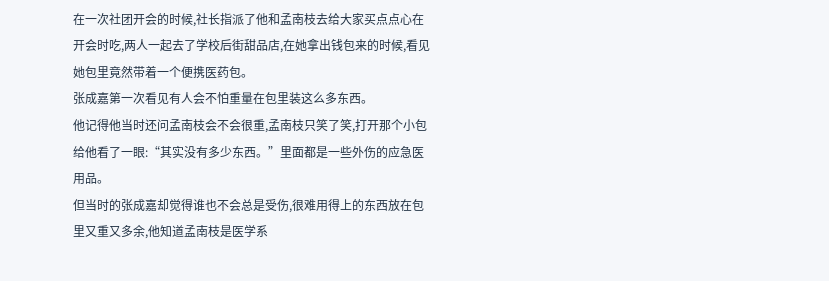在一次社团开会的时候,社长指派了他和孟南枝去给大家买点点心在开会时吃,两人一起去了学校后街甜品店,在她拿出钱包来的时候,看见她包里竟然带着一个便携医药包。
张成嘉第一次看见有人会不怕重量在包里装这么多东西。
他记得他当时还问孟南枝会不会很重,孟南枝只笑了笑,打开那个小包给他看了一眼:“其实没有多少东西。”里面都是一些外伤的应急医用品。
但当时的张成嘉却觉得谁也不会总是受伤,很难用得上的东西放在包里又重又多余,他知道孟南枝是医学系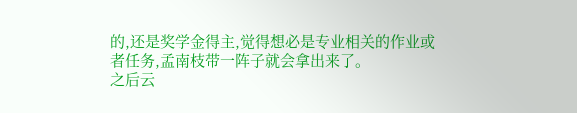的,还是奖学金得主,觉得想必是专业相关的作业或者任务,孟南枝带一阵子就会拿出来了。
之后云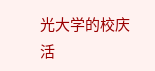光大学的校庆活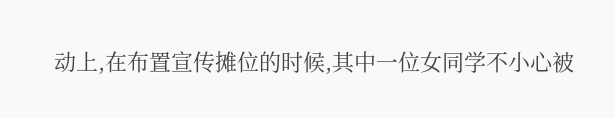动上,在布置宣传摊位的时候,其中一位女同学不小心被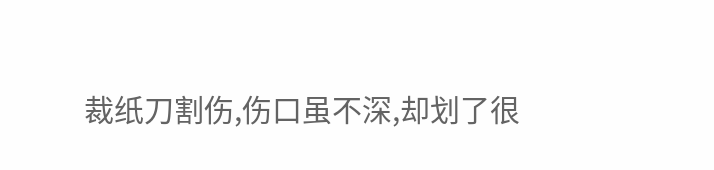裁纸刀割伤,伤口虽不深,却划了很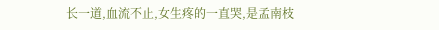长一道,血流不止,女生疼的一直哭,是孟南枝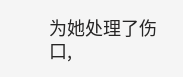为她处理了伤口,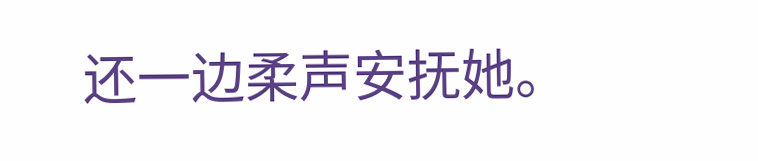还一边柔声安抚她。